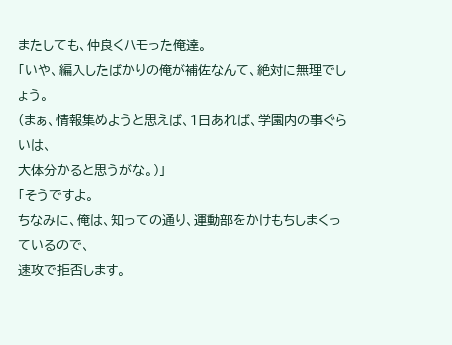またしても、仲良くハモった俺達。
「いや、編入したばかりの俺が補佐なんて、絶対に無理でしょう。
(まぁ、情報集めようと思えば、1日あれば、学園内の事ぐらいは、
大体分かると思うがな。)」
「そうですよ。
ちなみに、俺は、知っての通り、運動部をかけもちしまくっているので、
速攻で拒否します。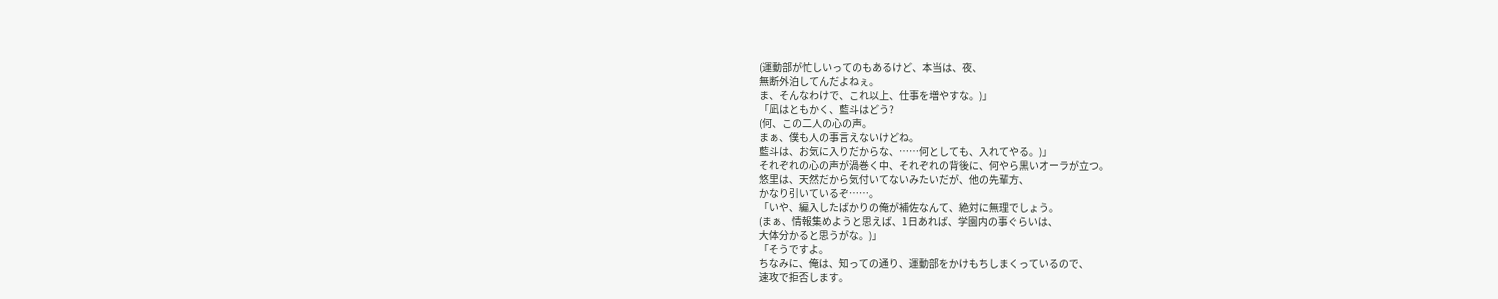(運動部が忙しいってのもあるけど、本当は、夜、
無断外泊してんだよねぇ。
ま、そんなわけで、これ以上、仕事を増やすな。)」
「凪はともかく、藍斗はどう?
(何、この二人の心の声。
まぁ、僕も人の事言えないけどね。
藍斗は、お気に入りだからな、……何としても、入れてやる。)」
それぞれの心の声が渦巻く中、それぞれの背後に、何やら黒いオーラが立つ。
悠里は、天然だから気付いてないみたいだが、他の先輩方、
かなり引いているぞ……。
「いや、編入したばかりの俺が補佐なんて、絶対に無理でしょう。
(まぁ、情報集めようと思えば、1日あれば、学園内の事ぐらいは、
大体分かると思うがな。)」
「そうですよ。
ちなみに、俺は、知っての通り、運動部をかけもちしまくっているので、
速攻で拒否します。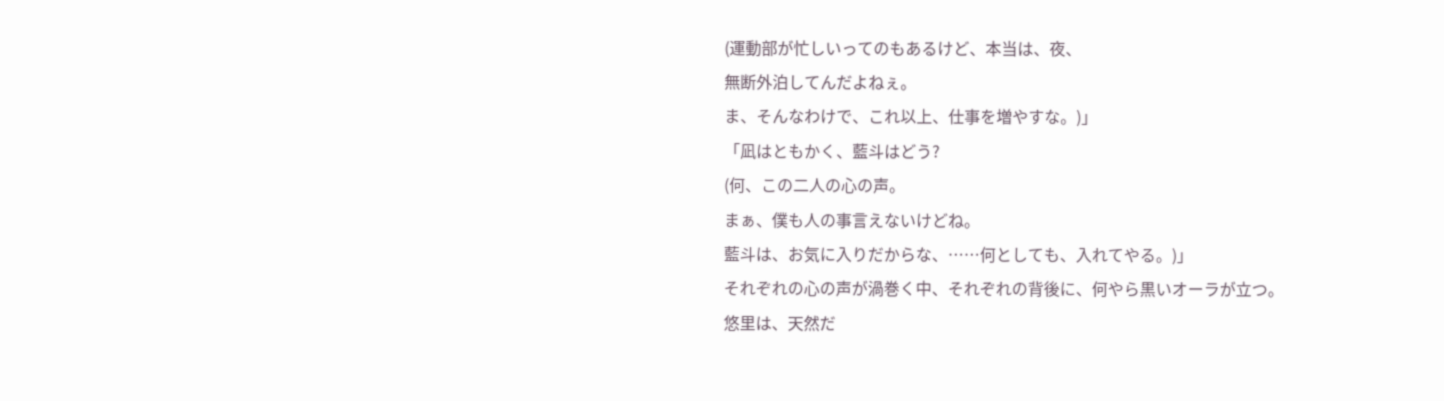(運動部が忙しいってのもあるけど、本当は、夜、
無断外泊してんだよねぇ。
ま、そんなわけで、これ以上、仕事を増やすな。)」
「凪はともかく、藍斗はどう?
(何、この二人の心の声。
まぁ、僕も人の事言えないけどね。
藍斗は、お気に入りだからな、……何としても、入れてやる。)」
それぞれの心の声が渦巻く中、それぞれの背後に、何やら黒いオーラが立つ。
悠里は、天然だ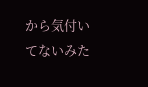から気付いてないみた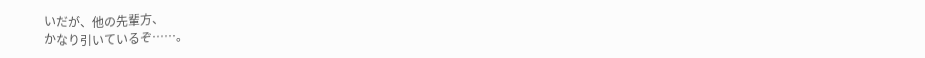いだが、他の先輩方、
かなり引いているぞ……。